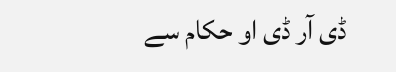ڈی آر ڈی او حکام سے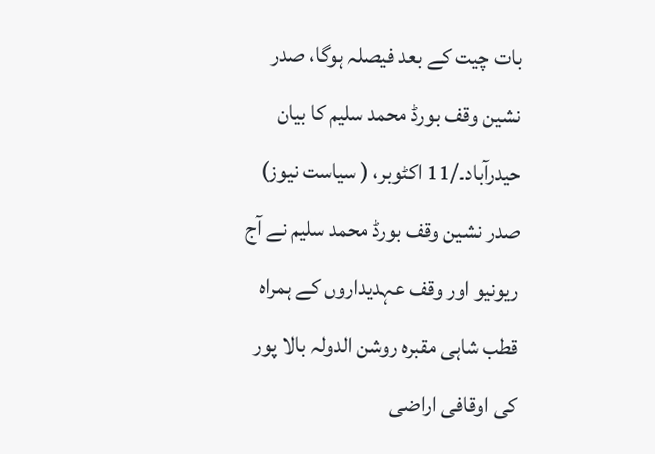بات چیت کے بعد فیصلہ ہوگا، صدر نشین وقف بورڈ محمد سلیم کا بیان
حیدرآباد۔/11 اکٹوبر، ( سیاست نیوز) صدر نشین وقف بورڈ محمد سلیم نے آج ریونیو اور وقف عہدیداروں کے ہمراہ قطب شاہی مقبرہ روشن الدولہ بالا پور کی اوقافی اراضی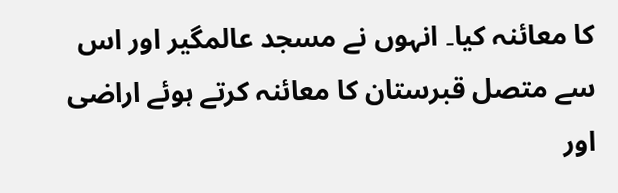کا معائنہ کیا۔ انہوں نے مسجد عالمگیر اور اس سے متصل قبرستان کا معائنہ کرتے ہوئے اراضی اور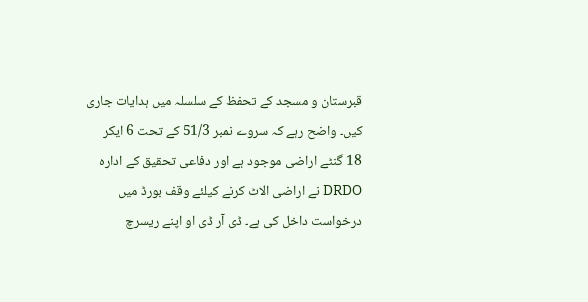قبرستان و مسجد کے تحفظ کے سلسلہ میں ہدایات جاری کیں۔ واضح رہے کہ سروے نمبر 51/3 کے تحت 6 ایکر 18 گنٹے اراضی موجود ہے اور دفاعی تحقیق کے ادارہ DRDO نے اراضی الاٹ کرنے کیلئے وقف بورڈ میں درخواست داخل کی ہے۔ ڈی آر ڈی او اپنے ریسرچ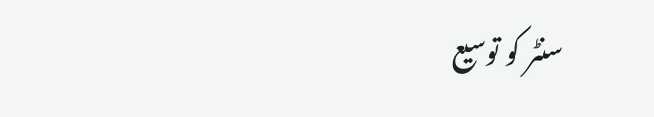سنٹر کو توسیع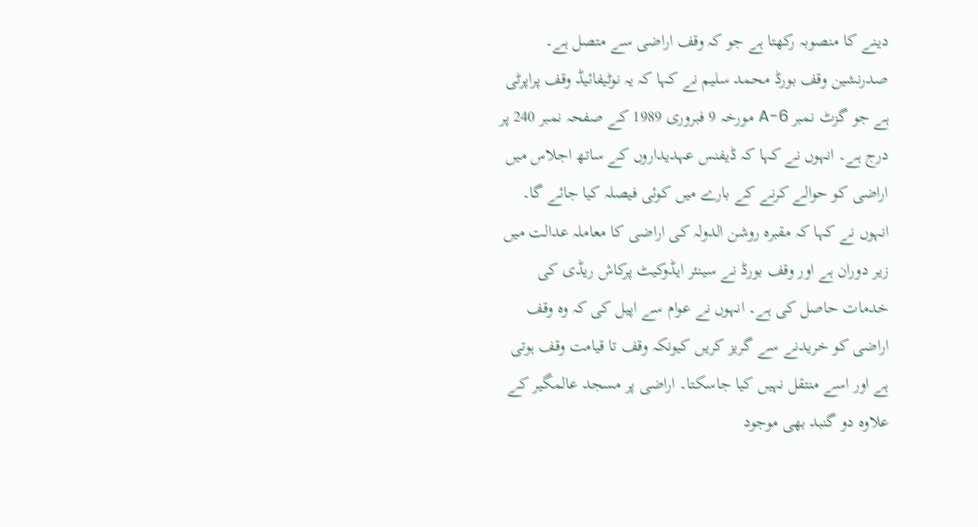دینے کا منصوبہ رکھتا ہے جو کہ وقف اراضی سے متصل ہے۔ صدرنشین وقف بورڈ محمد سلیم نے کہا کہ یہ نوٹیفائیڈ وقف پراپرٹی ہے جو گزٹ نمبر 6-A مورخہ 9 فبروری 1989 کے صفحہ نمبر 240 پر درج ہے۔ انہوں نے کہا کہ ڈیفنس عہدیداروں کے ساتھ اجلاس میں اراضی کو حوالے کرنے کے بارے میں کوئی فیصلہ کیا جائے گا۔ انہوں نے کہا کہ مقبرہ روشن الدولہ کی اراضی کا معاملہ عدالت میں زیر دوران ہے اور وقف بورڈ نے سینئر ایڈوکیٹ پرکاش ریڈی کی خدمات حاصل کی ہے۔ انہوں نے عوام سے اپیل کی کہ وہ وقف اراضی کو خریدنے سے گریز کریں کیونکہ وقف تا قیامت وقف ہوتی ہے اور اسے منتقل نہیں کیا جاسکتا۔ اراضی پر مسجد عالمگیر کے علاوہ دو گنبد بھی موجود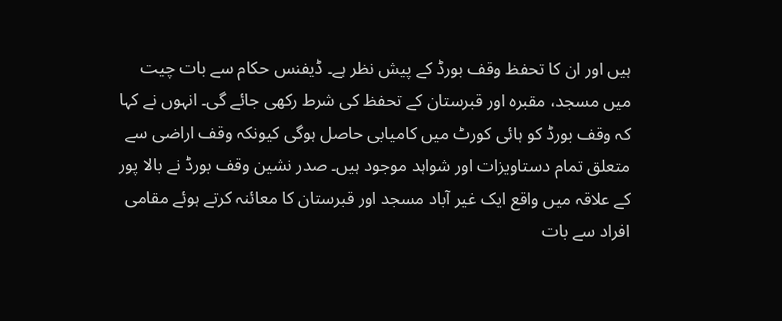ہیں اور ان کا تحفظ وقف بورڈ کے پیش نظر ہے۔ ڈیفنس حکام سے بات چیت میں مسجد، مقبرہ اور قبرستان کے تحفظ کی شرط رکھی جائے گی۔ انہوں نے کہا کہ وقف بورڈ کو ہائی کورٹ میں کامیابی حاصل ہوگی کیونکہ وقف اراضی سے متعلق تمام دستاویزات اور شواہد موجود ہیں۔ صدر نشین وقف بورڈ نے بالا پور کے علاقہ میں واقع ایک غیر آباد مسجد اور قبرستان کا معائنہ کرتے ہوئے مقامی افراد سے بات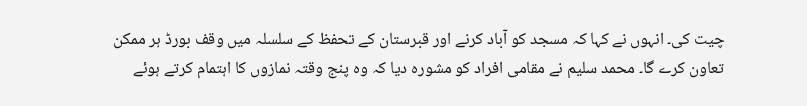چیت کی۔ انہوں نے کہا کہ مسجد کو آباد کرنے اور قبرستان کے تحفظ کے سلسلہ میں وقف بورڈ ہر ممکن تعاون کرے گا۔ محمد سلیم نے مقامی افراد کو مشورہ دیا کہ وہ پنج وقتہ نمازوں کا اہتمام کرتے ہوئے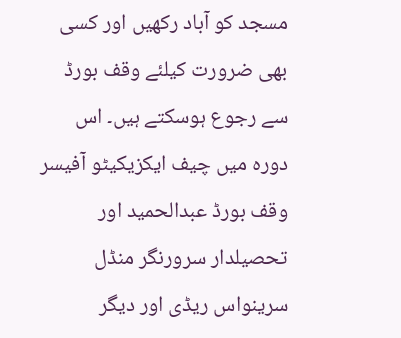مسجد کو آباد رکھیں اور کسی بھی ضرورت کیلئے وقف بورڈ سے رجوع ہوسکتے ہیں۔ اس دورہ میں چیف ایکزیکیٹو آفیسر وقف بورڈ عبدالحمید اور تحصیلدار سرورنگر منڈل سرینواس ریڈی اور دیگر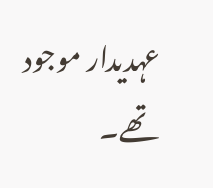عہدیدار موجود تھے۔